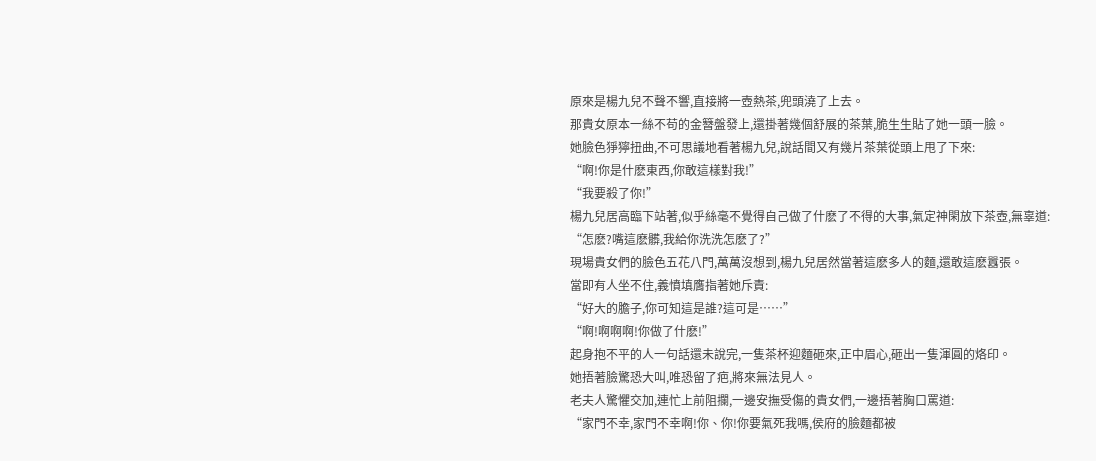原來是楊九兒不聲不響,直接將一壺熱茶,兜頭澆了上去。
那貴女原本一絲不苟的金簪盤發上,還掛著幾個舒展的茶葉,脆生生貼了她一頭一臉。
她臉色猙獰扭曲,不可思議地看著楊九兒,說話間又有幾片茶葉從頭上甩了下來:
“啊!你是什麽東西,你敢這樣對我!”
“我要殺了你!”
楊九兒居高臨下站著,似乎絲毫不覺得自己做了什麽了不得的大事,氣定神閑放下茶壺,無辜道:
“怎麽?嘴這麽髒,我給你洗洗怎麽了?”
現場貴女們的臉色五花八門,萬萬沒想到,楊九兒居然當著這麽多人的麵,還敢這麽囂張。
當即有人坐不住,義憤填膺指著她斥責:
“好大的膽子,你可知這是誰?這可是……”
“啊!啊啊啊!你做了什麽!”
起身抱不平的人一句話還未說完,一隻茶杯迎麵砸來,正中眉心,砸出一隻渾圓的烙印。
她捂著臉驚恐大叫,唯恐留了疤,將來無法見人。
老夫人驚懼交加,連忙上前阻攔,一邊安撫受傷的貴女們,一邊捂著胸口罵道:
“家門不幸,家門不幸啊!你、你!你要氣死我嗎,侯府的臉麵都被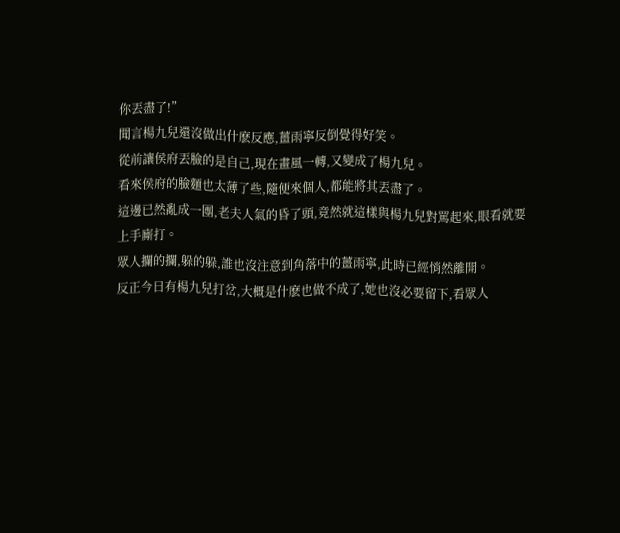你丟盡了!”
聞言楊九兒還沒做出什麽反應,薑雨寧反倒覺得好笑。
從前讓侯府丟臉的是自己,現在畫風一轉,又變成了楊九兒。
看來侯府的臉麵也太薄了些,隨便來個人,都能將其丟盡了。
這邊已然亂成一團,老夫人氣的昏了頭,竟然就這樣與楊九兒對罵起來,眼看就要上手廝打。
眾人攔的攔,躲的躲,誰也沒注意到角落中的薑雨寧,此時已經悄然離開。
反正今日有楊九兒打岔,大概是什麽也做不成了,她也沒必要留下,看眾人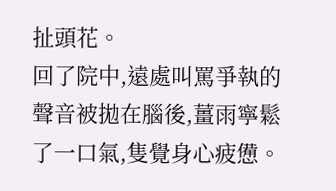扯頭花。
回了院中,遠處叫罵爭執的聲音被拋在腦後,薑雨寧鬆了一口氣,隻覺身心疲憊。